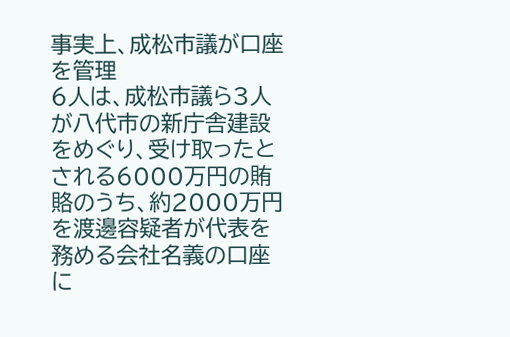事実上、成松市議が口座を管理
6人は、成松市議ら3人が八代市の新庁舎建設をめぐり、受け取ったとされる6000万円の賄賂のうち、約2000万円を渡邊容疑者が代表を務める会社名義の口座に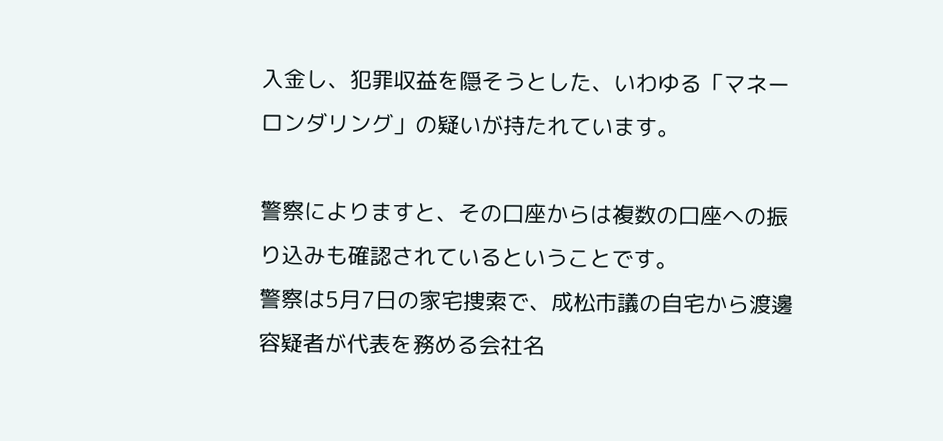入金し、犯罪収益を隠そうとした、いわゆる「マネーロンダリング」の疑いが持たれています。

警察によりますと、その口座からは複数の口座への振り込みも確認されているということです。
警察は5月7日の家宅捜索で、成松市議の自宅から渡邊容疑者が代表を務める会社名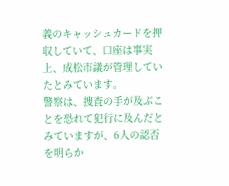義のキャッシュカードを押収していて、口座は事実上、成松市議が管理していたとみています。
警察は、捜査の手が及ぶことを恐れて犯行に及んだとみていますが、6人の認否を明らか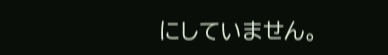にしていません。